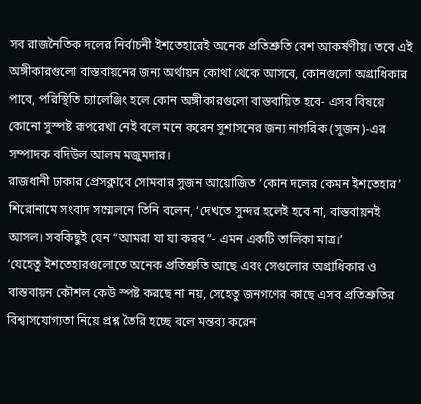সব রাজনৈতিক দলের নির্বাচনী ইশতেহারেই অনেক প্রতিশ্রুতি বেশ আকর্ষণীয়। তবে এই অঙ্গীকারগুলো বাস্তবায়নের জন্য অর্থায়ন কোথা থেকে আসবে, কোনগুলো অগ্রাধিকার পাবে, পরিস্থিতি চ্যালেঞ্জিং হলে কোন অঙ্গীকারগুলো বাস্তবায়িত হবে- এসব বিষয়ে কোনো সুস্পষ্ট রূপরেখা নেই বলে মনে করেন সুশাসনের জন্য নাগরিক (সুজন)-এর সম্পাদক বদিউল আলম মজুমদার।
রাজধানী ঢাকার প্রেসক্লাবে সোমবার সুজন আয়োজিত ‘কোন দলের কেমন ইশতেহার’ শিরোনামে সংবাদ সম্মেলনে তিনি বলেন, ‘দেখতে সুন্দর হলেই হবে না, বাস্তবায়নই আসল। সবকিছুই যেন “আমরা যা যা করব”- এমন একটি তালিকা মাত্র।’
‘যেহেতু ইশতেহারগুলোতে অনেক প্রতিশ্রুতি আছে এবং সেগুলোর অগ্রাধিকার ও বাস্তবায়ন কৌশল কেউ স্পষ্ট করছে না নয়, সেহেতু জনগণের কাছে এসব প্রতিশ্রুতির বিশ্বাসযোগ্যতা নিয়ে প্রশ্ন তৈরি হচ্ছে বলে মন্তব্য করেন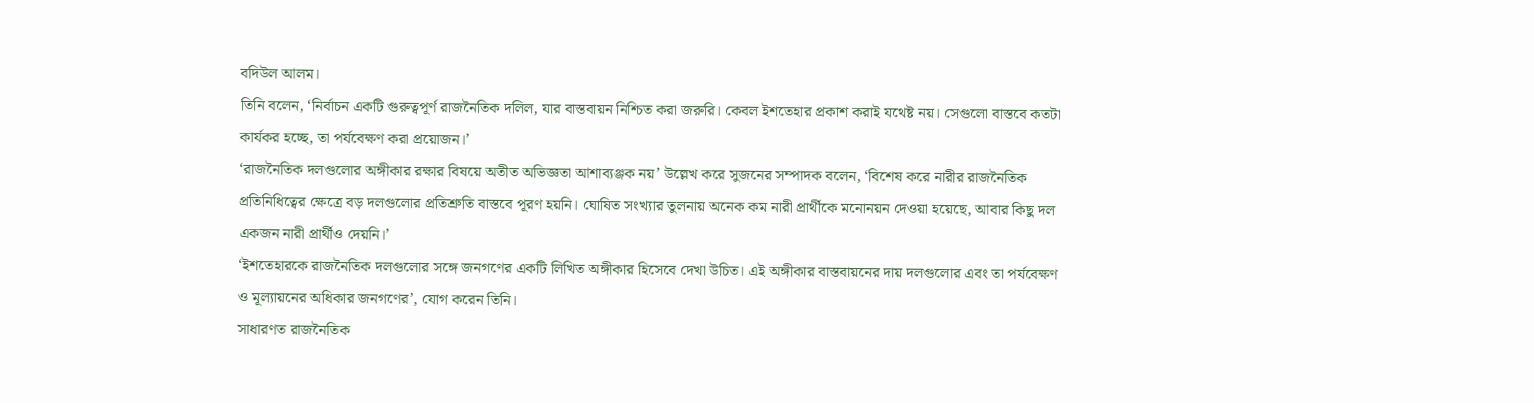বদিউল আলম।
তিনি বলেন, ‘নির্বাচন একটি গুরুত্বপূর্ণ রাজনৈতিক দলিল, যার বাস্তবায়ন নিশ্চিত করা জরুরি। কেবল ইশতেহার প্রকাশ করাই যথেষ্ট নয়। সেগুলো বাস্তবে কতটা কার্যকর হচ্ছে, তা পর্যবেক্ষণ করা প্রয়োজন।’
‘রাজনৈতিক দলগুলোর অঙ্গীকার রক্ষার বিষয়ে অতীত অভিজ্ঞতা আশাব্যঞ্জক নয়’ উল্লেখ করে সুজনের সম্পাদক বলেন, ‘বিশেষ করে নারীর রাজনৈতিক প্রতিনিধিত্বের ক্ষেত্রে বড় দলগুলোর প্রতিশ্রুতি বাস্তবে পূরণ হয়নি। ঘোষিত সংখ্যার তুলনায় অনেক কম নারী প্রার্থীকে মনোনয়ন দেওয়া হয়েছে, আবার কিছু দল একজন নারী প্রার্থীও দেয়নি।’
‘ইশতেহারকে রাজনৈতিক দলগুলোর সঙ্গে জনগণের একটি লিখিত অঙ্গীকার হিসেবে দেখা উচিত। এই অঙ্গীকার বাস্তবায়নের দায় দলগুলোর এবং তা পর্যবেক্ষণ ও মূল্যায়নের অধিকার জনগণের’, যোগ করেন তিনি।
সাধারণত রাজনৈতিক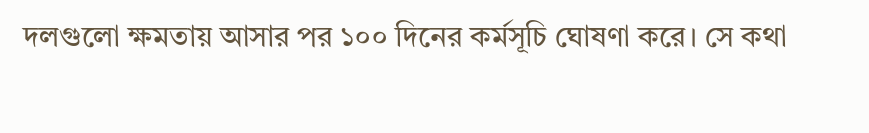দলগুলো ক্ষমতায় আসার পর ১০০ দিনের কর্মসূচি ঘোষণা করে। সে কথা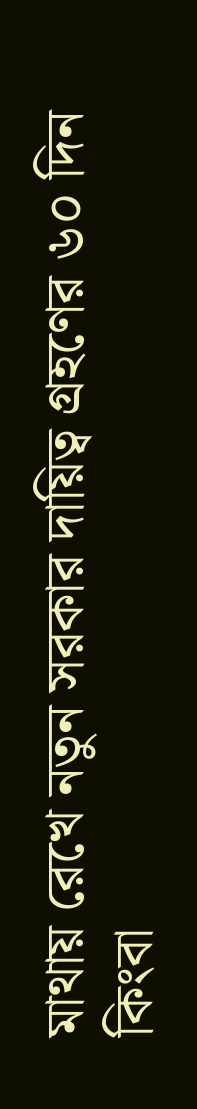মাথায় রেখে নতুন সরকার দায়িত্ব গ্রহণের ৬০ দিন কিংবা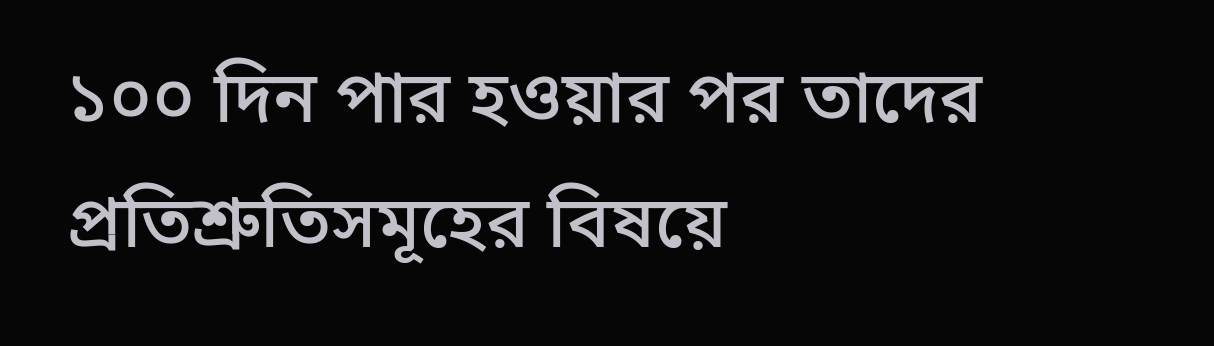১০০ দিন পার হওয়ার পর তাদের প্রতিশ্রুতিসমূহের বিষয়ে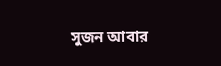সুজন আবার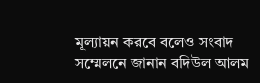মূল্যায়ন করবে বলেও সংবাদ সম্মেলনে জানান বদিউল আলম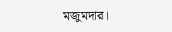মজুমদার।